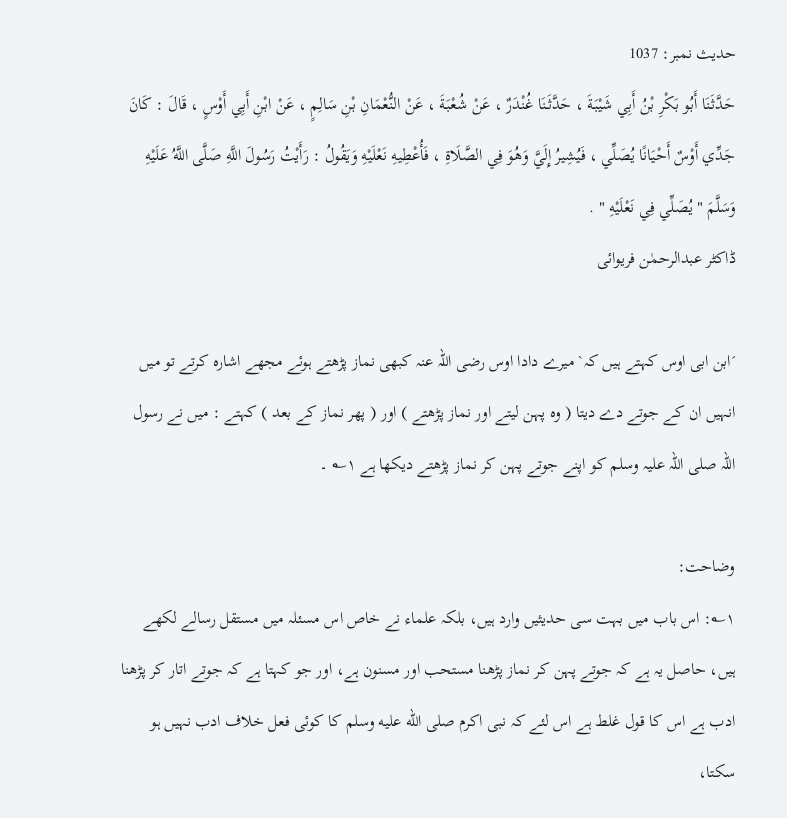حدیث نمبر: 1037
حَدَّثَنَا أَبُو بَكْرِ بْنُ أَبِي شَيْبَةَ ، حَدَّثَنَا غُنْدَرٌ ، عَنْ شُعْبَةَ ، عَنْ النُّعْمَانِ بْنِ سَالِمٍ ، عَنْ ابْنِ أَبِي أَوْسٍ ، قَالَ : كَانَ جَدِّي أَوْسٌ أَحْيَانًا يُصَلِّي ، فَيُشِيرُ إِلَيَّ وَهُوَ فِي الصَّلَاةِ ، فَأُعْطِيهِ نَعْلَيْهِ وَيَقُولُ : رَأَيْتُ رَسُولَ اللَّهِ صَلَّى اللَّهُ عَلَيْهِ وَسَلَّمَ " يُصَلِّي فِي نَعْلَيْهِ " .
ڈاکٹر عبدالرحمٰن فریوائی

´ابن ابی اوس کہتے ہیں کہ` میرے دادا اوس رضی اللہ عنہ کبھی نماز پڑھتے ہوئے مجھے اشارہ کرتے تو میں انہیں ان کے جوتے دے دیتا ( وہ پہن لیتے اور نماز پڑھتے ) اور ( پھر نماز کے بعد ) کہتے : میں نے رسول اللہ صلی اللہ علیہ وسلم کو اپنے جوتے پہن کر نماز پڑھتے دیکھا ہے ۱؎ ۔

وضاحت:
۱؎: اس باب میں بہت سی حدیثیں وارد ہیں، بلکہ علماء نے خاص اس مسئلہ میں مستقل رسالے لکھے ہیں، حاصل یہ ہے کہ جوتے پہن کر نماز پڑھنا مستحب اور مسنون ہے، اور جو کہتا ہے کہ جوتے اتار کر پڑھنا ادب ہے اس کا قول غلط ہے اس لئے کہ نبی اکرم صلى الله عليه وسلم کا کوئی فعل خلاف ادب نہیں ہو سکتا،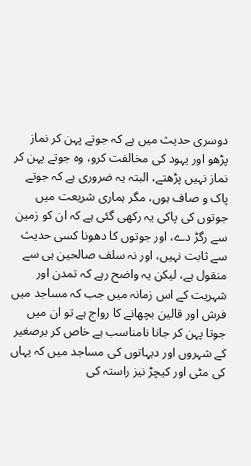دوسری حدیث میں ہے کہ جوتے پہن کر نماز پڑھو اور یہود کی مخالفت کرو، وہ جوتے پہن کر نماز نہیں پڑھتے، البتہ یہ ضروری ہے کہ جوتے پاک و صاف ہوں، مگر ہماری شریعت میں جوتوں کی پاکی یہ رکھی گئی ہے کہ ان کو زمین سے رگڑ دے، اور جوتوں کا دھونا کسی حدیث سے ثابت نہیں، اور نہ سلف صالحین ہی سے منقول ہے، لیکن یہ واضح رہے کہ تمدن اور شہریت کے اس زمانہ میں جب کہ مساجد میں فرش اور قالین بچھانے کا رواج ہے تو ان میں جوتا پہن کر جانا نامناسب ہے خاص کر برصغیر کے شہروں اور دیہاتوں کی مساجد میں کہ یہاں کی مٹی اور کیچڑ نیز راستہ کی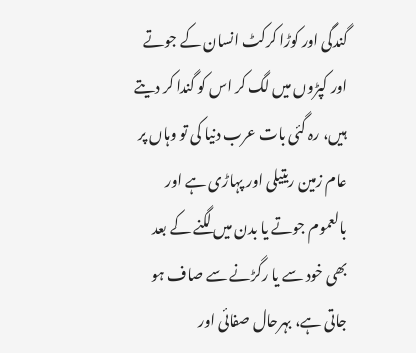گندگی اور کوڑا کرکٹ انسان کے جوتے اور کپڑوں میں لگ کر اس کو گندا کر دیتے ہیں، رہ گئی بات عرب دنیا کی تو وہاں پر عام زمین ریتیلی اور پہاڑی ہے اور بالعموم جوتے یا بدن میں لگنے کے بعد بھی خود سے یا رگڑنے سے صاف ہو جاتی ہے، بہرحال صفائی اور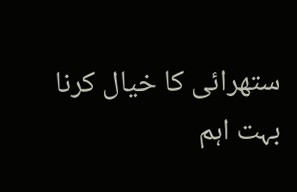ستھرائی کا خیال کرنا بہت اہم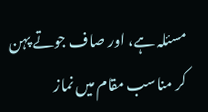مسئلہ ہے، اور صاف جوتے پہن کر مناسب مقام میں نماز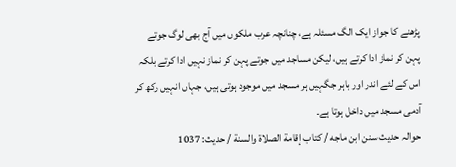پڑھنے کا جواز ایک الگ مسئلہ ہے، چنانچہ عرب ملکوں میں آج بھی لوگ جوتے پہن کر نماز ادا کرتے ہیں، لیکن مساجد میں جوتے پہن کر نماز نہیں ادا کرتے بلکہ اس کے لئے اندر اور باہر جگہیں ہر مسجد میں موجود ہوتی ہیں، جہاں انہیں رکھ کر آدمی مسجد میں داخل ہوتا ہے۔
حوالہ حدیث سنن ابن ماجه / كتاب إقامة الصلاة والسنة / حدیث: 1037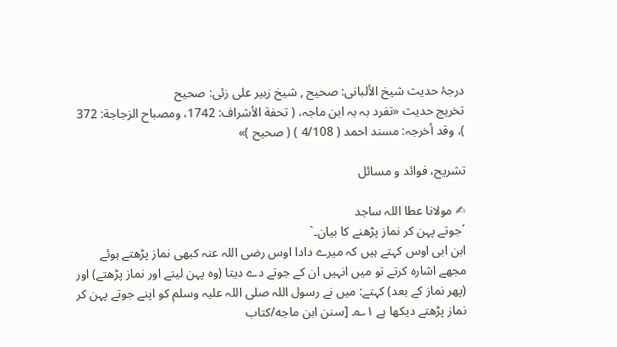درجۂ حدیث شیخ الألبانی: صحيح , شیخ زبیر علی زئی: صحيح
تخریج حدیث «تفرد بہ بہ ابن ماجہ، ( تحفة الأشراف: 1742، ومصباح الزجاجة: 372 )، وقد أخرجہ: مسند احمد ( 4/108 ) ( صحیح )»

تشریح، فوائد و مسائل

✍ مولانا عطا اللہ ساجد
´جوتے پہن کر نماز پڑھنے کا بیان۔`
ابن ابی اوس کہتے ہیں کہ میرے دادا اوس رضی اللہ عنہ کبھی نماز پڑھتے ہوئے مجھے اشارہ کرتے تو میں انہیں ان کے جوتے دے دیتا (وہ پہن لیتے اور نماز پڑھتے) اور (پھر نماز کے بعد) کہتے: میں نے رسول اللہ صلی اللہ علیہ وسلم کو اپنے جوتے پہن کر نماز پڑھتے دیکھا ہے ۱؎۔ [سنن ابن ماجه/كتاب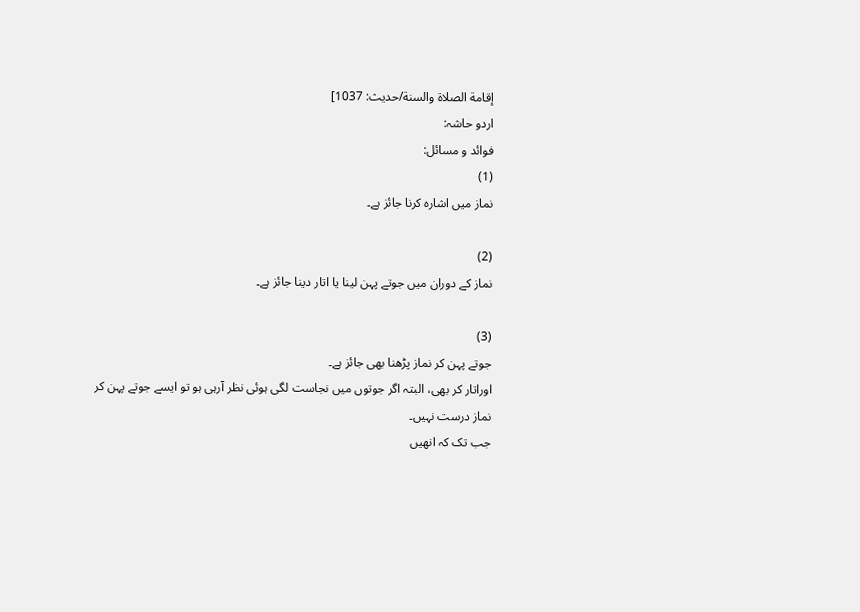إقامة الصلاة والسنة/حدیث: 1037]
اردو حاشہ:
فوائد و مسائل:
(1)
نماز میں اشارہ کرنا جائز ہے۔

(2)
نماز کے دوران میں جوتے پہن لینا یا اتار دینا جائز ہے۔

(3)
جوتے پہن کر نماز پڑھنا بھی جائز ہے۔
اوراتار کر بھی، البتہ اگر جوتوں میں نجاست لگی ہوئی نظر آرہی ہو تو ایسے جوتے پہن کر نماز درست نہیں۔
جب تک کہ انھیں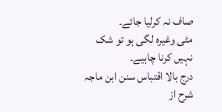صاف نہ کرلیا جائے۔
مٹی وغیرہ لگی ہو تو شک نہیں کرنا چاہیے۔
درج بالا اقتباس سنن ابن ماجہ شرح از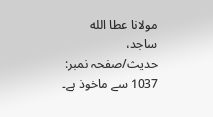مولانا عطا الله ساجد، حدیث/صفحہ نمبر: 1037 سے ماخوذ ہے۔